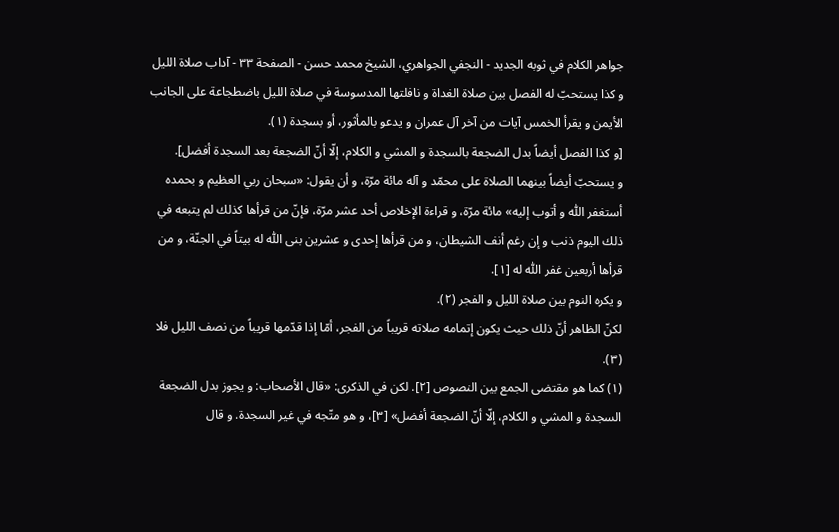جواهر الكلام في ثوبه الجديد - النجفي الجواهري، الشيخ محمد حسن - الصفحة ٣٣ - آداب صلاة الليل
و كذا يستحبّ له الفصل بين صلاة الغداة و نافلتها المدسوسة في صلاة الليل باضطجاعة على الجانب الأيمن و يقرأ الخمس آيات من آخر آل عمران و يدعو بالمأثور، أو بسجدة (١).
[و كذا الفصل أيضاً بدل الضجعة بالسجدة و المشي و الكلام، إلّا أنّ الضجعة بعد السجدة أفضل].
و يستحبّ أيضاً بينهما الصلاة على محمّد و آله مائة مرّة، و أن يقول: «سبحان ربي العظيم و بحمده أستغفر اللّٰه و أتوب إليه» مائة مرّة، و قراءة الإخلاص أحد عشر مرّة، فإنّ من قرأها كذلك لم يتبعه في ذلك اليوم ذنب و إن رغم أنف الشيطان، و من قرأها إحدى و عشرين بنى اللّٰه له بيتاً في الجنّة، و من قرأها أربعين غفر اللّٰه له [١].
و يكره النوم بين صلاة الليل و الفجر (٢).
لكنّ الظاهر أنّ ذلك حيث يكون إتمامه صلاته قريباً من الفجر، أمّا إذا قدّمها قريباً من نصف الليل فلا (٣).
(١) كما هو مقتضى الجمع بين النصوص [٢]. لكن في الذكرى: «قال الأصحاب: و يجوز بدل الضجعة السجدة و المشي و الكلام، إلّا أنّ الضجعة أفضل» [٣]، و هو متّجه في غير السجدة. و قال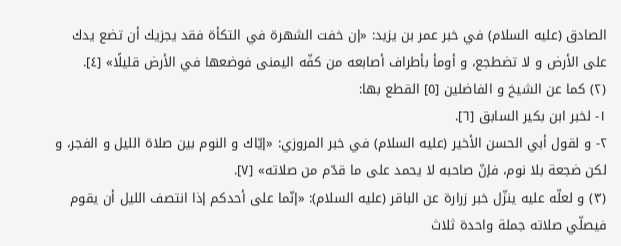الصادق (عليه السلام) في خبر عمر بن يزيد: «إن خفت الشهرة في التكأة فقد يجزيك أن تضع يدك على الأرض و لا تضطجع، و أومأ بأطراف أصابعه من كفّه اليمنى فوضعها في الأرض قليلًا» [٤].
(٢) كما عن الشيخ و الفاضلين [٥] القطع بها:
١- لخبر ابن بكير السابق [٦].
٢- و لقول أبي الحسن الأخير (عليه السلام) في خبر المروزي: «إيّاك و النوم بين صلاة الليل و الفجر، و لكن ضجعة بلا نوم، فإنّ صاحبه لا يحمد على ما قدّم من صلاته» [٧].
(٣) و لعلّه عليه ينزّل خبر زرارة عن الباقر (عليه السلام): «إنّما على أحدكم إذا انتصف الليل أن يقوم فيصلّي صلاته جملة واحدة ثلاث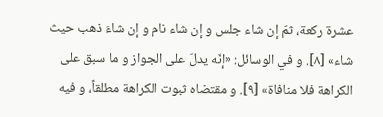عشرة ركعة، ثمّ إن شاء جلس و إن شاء نام و إن شاءَ ذهب حيث شاء» [٨]. و في الوسائل: «إنّه يدلّ على الجواز و ما سبق على الكراهة فلا منافاة» [٩]. و مقتضاه ثبوت الكراهة مطلقاً، و فيه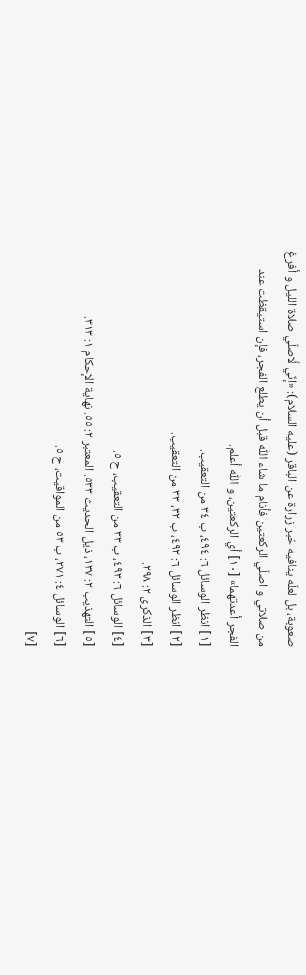صعوبة، بل لعلّه ينافيه خبر زرارة عن الباقر (عليه السلام): «إنّي لُاصلّي صلاة الليل و أفرغ من صلاتي و اصلّي الركعتين فأنام ما شاء اللّٰه قبل أن يطلع الفجر، فإن استيقظت عند الفجر أعدتهما» [١٠] أي الركعتين، و اللّٰه أعلم.
[١] انظر الوسائل ٦: ٤٩٤، ب ٣٤ من التعقيب.
[٢] انظر الوسائل ٦: ٤٩٢، ب ٣٢، ٣٣ من التعقيب.
[٣] الذكرى ٢: ٢٩٨.
[٤] الوسائل ٦: ٤٩٣، ب ٣٣ من التعقيب، ح ٥.
[٥] التهذيب ٢: ١٣٧، ذيل الحديث ٥٣٣. المعتبر ٢: ٥٥. نهاية الإحكام ١: ٣١٣.
[٦] الوسائل ٤: ٢٧١، ب ٥٣ من المواقيت، ح ٥.
[٧]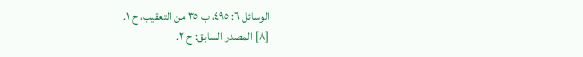الوسائل ٦: ٤٩٥، ب ٣٥ من التعقيب، ح ١.
[٨] المصدر السابق: ح ٢.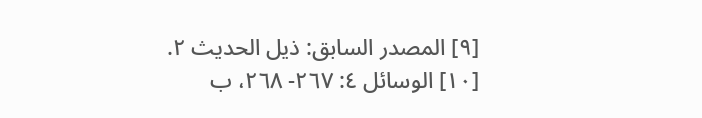[٩] المصدر السابق: ذيل الحديث ٢.
[١٠] الوسائل ٤: ٢٦٧- ٢٦٨، ب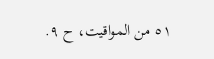٥١ من المواقيت، ح ٩.